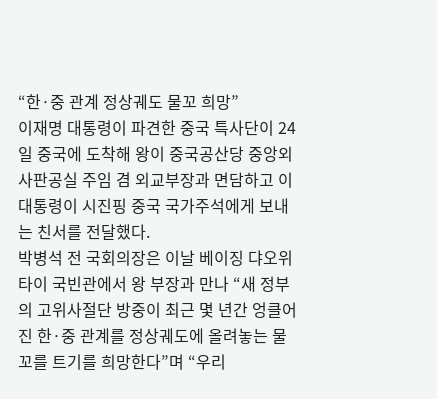“한·중 관계 정상궤도 물꼬 희망”
이재명 대통령이 파견한 중국 특사단이 24일 중국에 도착해 왕이 중국공산당 중앙외사판공실 주임 겸 외교부장과 면담하고 이 대통령이 시진핑 중국 국가주석에게 보내는 친서를 전달했다.
박병석 전 국회의장은 이날 베이징 댜오위타이 국빈관에서 왕 부장과 만나 “새 정부의 고위사절단 방중이 최근 몇 년간 엉클어진 한·중 관계를 정상궤도에 올려놓는 물꼬를 트기를 희망한다”며 “우리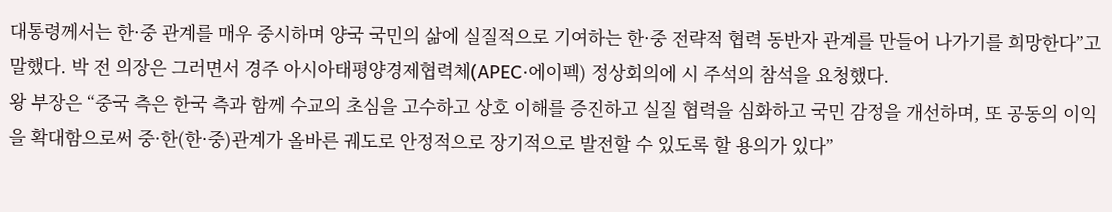대통령께서는 한·중 관계를 매우 중시하며 양국 국민의 삶에 실질적으로 기여하는 한·중 전략적 협력 동반자 관계를 만들어 나가기를 희망한다”고 말했다. 박 전 의장은 그러면서 경주 아시아태평양경제협력체(APEC·에이펙) 정상회의에 시 주석의 참석을 요청했다.
왕 부장은 “중국 측은 한국 측과 함께 수교의 초심을 고수하고 상호 이해를 증진하고 실질 협력을 심화하고 국민 감정을 개선하며, 또 공동의 이익을 확대함으로써 중·한(한·중)관계가 올바른 궤도로 안정적으로 장기적으로 발전할 수 있도록 할 용의가 있다”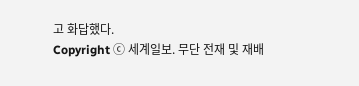고 화답했다.
Copyright ⓒ 세계일보. 무단 전재 및 재배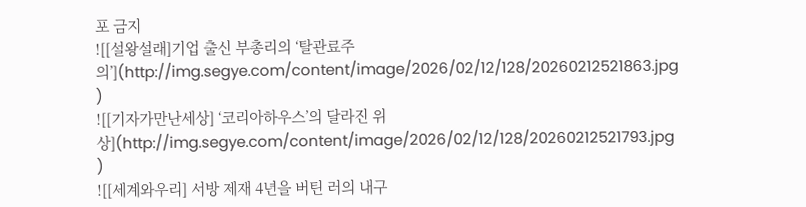포 금지
![[설왕설래]기업 출신 부총리의 ‘탈관료주의’](http://img.segye.com/content/image/2026/02/12/128/20260212521863.jpg
)
![[기자가만난세상] ‘코리아하우스’의 달라진 위상](http://img.segye.com/content/image/2026/02/12/128/20260212521793.jpg
)
![[세계와우리] 서방 제재 4년을 버틴 러의 내구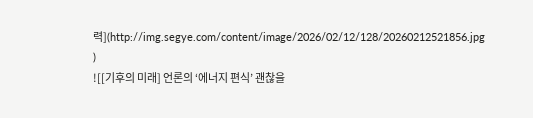력](http://img.segye.com/content/image/2026/02/12/128/20260212521856.jpg
)
![[기후의 미래] 언론의 ‘에너지 편식’ 괜찮을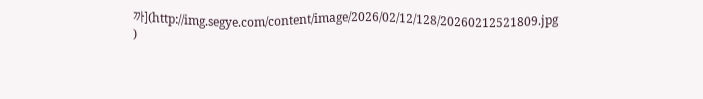까](http://img.segye.com/content/image/2026/02/12/128/20260212521809.jpg
)